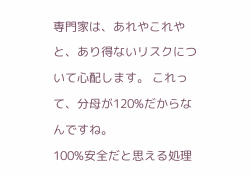専門家は、あれやこれやと、あり得ないリスクについて心配します。 これって、分母が120%だからなんですね。
100%安全だと思える処理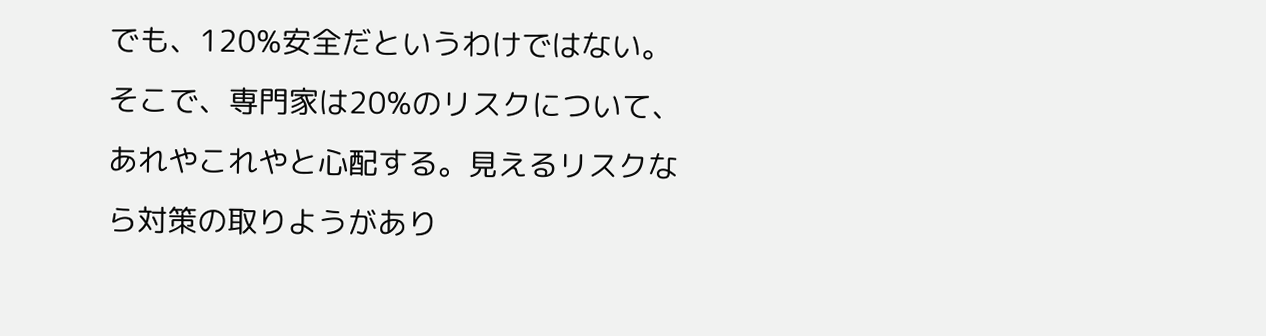でも、120%安全だというわけではない。そこで、専門家は20%のリスクについて、あれやこれやと心配する。見えるリスクなら対策の取りようがあり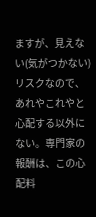ますが、見えない(気がつかない)リスクなので、あれやこれやと心配する以外にない。専門家の報酬は、この心配料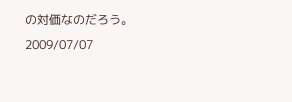の対価なのだろう。
2009/07/07